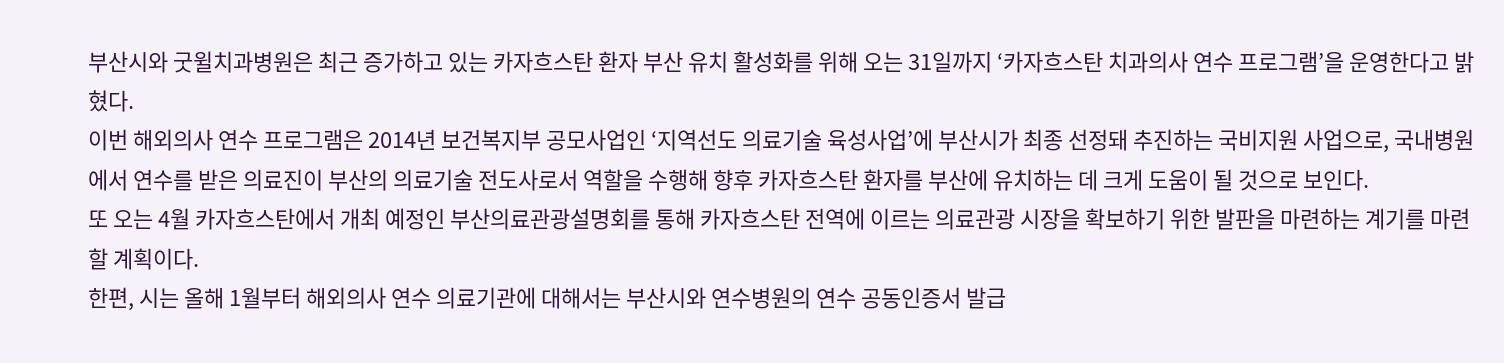부산시와 굿윌치과병원은 최근 증가하고 있는 카자흐스탄 환자 부산 유치 활성화를 위해 오는 31일까지 ‘카자흐스탄 치과의사 연수 프로그램’을 운영한다고 밝혔다.
이번 해외의사 연수 프로그램은 2014년 보건복지부 공모사업인 ‘지역선도 의료기술 육성사업’에 부산시가 최종 선정돼 추진하는 국비지원 사업으로, 국내병원에서 연수를 받은 의료진이 부산의 의료기술 전도사로서 역할을 수행해 향후 카자흐스탄 환자를 부산에 유치하는 데 크게 도움이 될 것으로 보인다.
또 오는 4월 카자흐스탄에서 개최 예정인 부산의료관광설명회를 통해 카자흐스탄 전역에 이르는 의료관광 시장을 확보하기 위한 발판을 마련하는 계기를 마련할 계획이다.
한편, 시는 올해 1월부터 해외의사 연수 의료기관에 대해서는 부산시와 연수병원의 연수 공동인증서 발급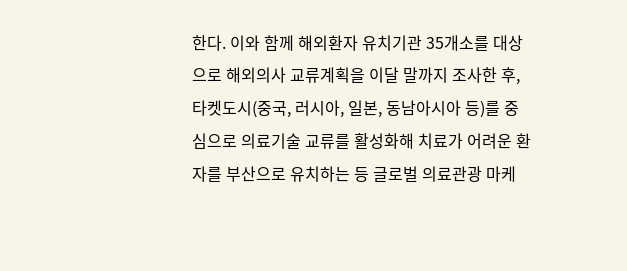한다. 이와 함께 해외환자 유치기관 35개소를 대상으로 해외의사 교류계획을 이달 말까지 조사한 후, 타켓도시(중국, 러시아, 일본, 동남아시아 등)를 중심으로 의료기술 교류를 활성화해 치료가 어려운 환자를 부산으로 유치하는 등 글로벌 의료관광 마케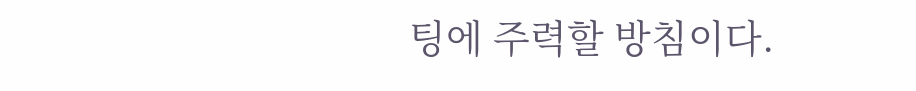팅에 주력할 방침이다.